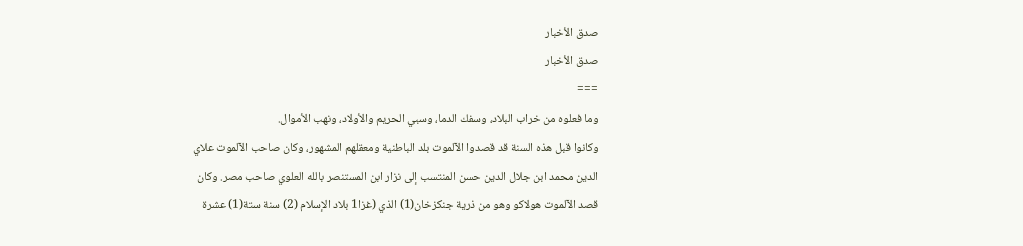صدق الأخبار
صدق الأخبار
===
وما فعلوه من خراب البلاد، وسفك الدما، وسبي الحريم والأولاد، ونهب الأموال.
وكانوا قبل هذه السنة قد قصدوا الآلموت بلد الباطنية ومعقلهم المشهور، وكان صاحب الآلموت علاي الدين محمد ابن جلال الدين حسن المنتسب إلى نزار ابن المستنصر بالله العلوي صاحب مصر. وكان قصد الآلموت هولاكو وهو من ذرية جنكزخان(1) الذي (غزا1 بلاد الإسلام (2) سنة ستة(1) عشرة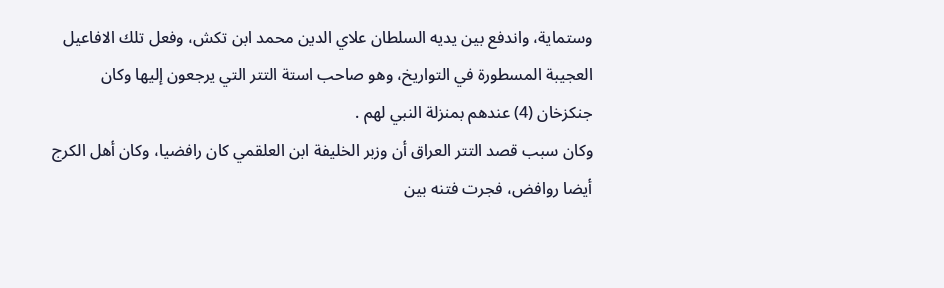وستماية، واندفع بين يديه السلطان علاي الدين محمد ابن تكش، وفعل تلك الافاعيل العجيبة المسطورة في التواريخ، وهو صاحب استة التتر التي يرجعون إليها وكان جنكزخان (4) عندهم بمنزلة النبي لهم .
وكان سبب قصد التتر العراق أن وزبر الخليفة ابن العلقمي كان رافضيا، وكان أهل الكرج أيضا روافض، فجرت فتنه بين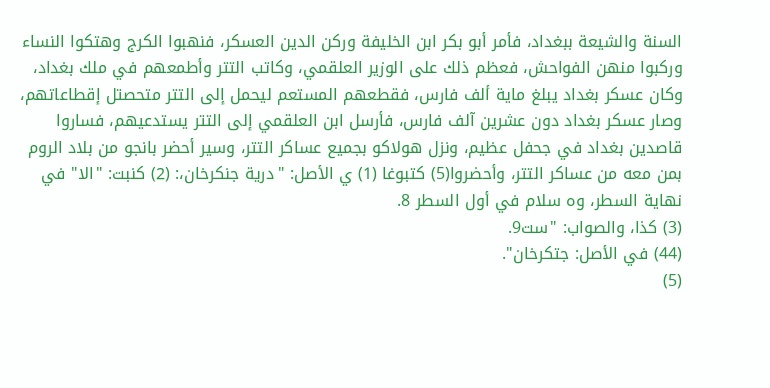السنة والشيعة ببغداد، فأمر أبو بكر ابن الخليفة وركن الدين العسكر، فنهبوا الكرج وهتكوا النساء وركبوا منهن الفواحش، فعظم ذلك على الوزير العلقمي، وكاتب التتر وأطمعهم في ملك بغداد، وكان عسكر بغداد يبلغ ماية ألف فارس، فقطعهم المستعم ليحمل إلى التتر متحصتل إقطاعاتهم، وصار عسكر بغداد دون عشرين آلف فارس، فأرسل ابن العلقمي إلى التتر يستدعيهم، فساروا قاصدين بغداد في جحفل عظيم، ونزل هولاكو بجميع عساكر التتر، وسير أحضر بانجو من بلاد الروم بمن معه من عساكر التتر، وأحضروا(5) كتبوغا (1) ي الأصل: "درية جنكرخان،: (2) كنبت: "الا" في نهاية السطر، وه سلام في أول السطر 8.
(3) كذا، والصواب: "ست9.
(44) في الأصل: جتكرخان".
(5)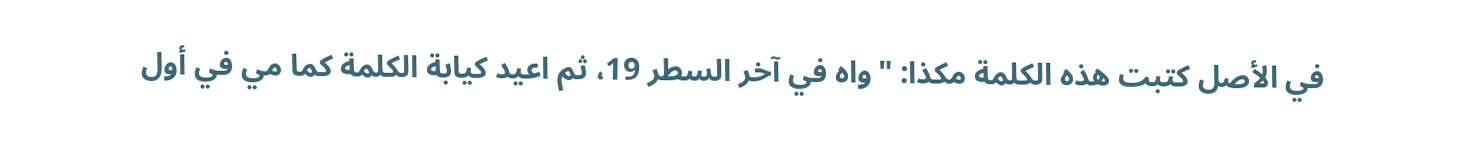في الأصل كتبت هذه الكلمة مكذا: "واه في آخر السطر 19، ثم اعيد كيابة الكلمة كما مي في أول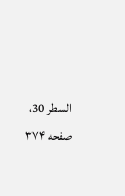السطر 30،
صفحه ۳۷۴